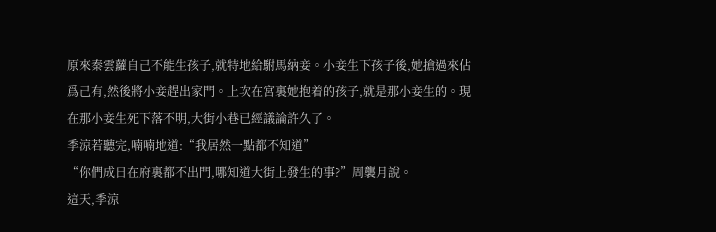原來秦雲蘿自己不能生孩子,就特地給駙馬納妾。小妾生下孩子後,她搶過來佔爲己有,然後將小妾趕出家門。上次在宮裏她抱着的孩子,就是那小妾生的。現在那小妾生死下落不明,大街小巷已經議論許久了。
季涼若聽完,喃喃地道:“我居然一點都不知道”
“你們成日在府裏都不出門,哪知道大街上發生的事?”周襲月說。
這天,季涼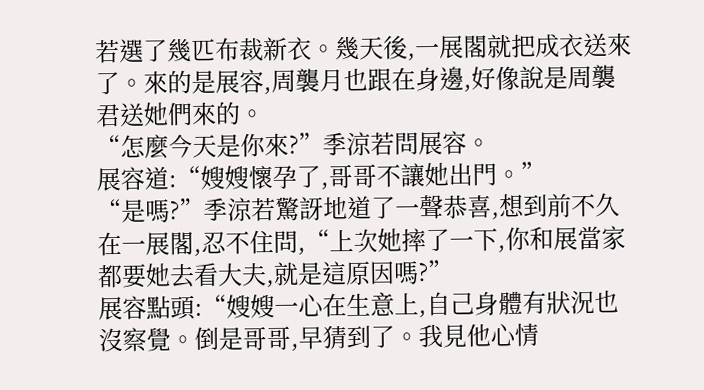若選了幾匹布裁新衣。幾天後,一展閣就把成衣送來了。來的是展容,周襲月也跟在身邊,好像說是周襲君送她們來的。
“怎麼今天是你來?”季涼若問展容。
展容道:“嫂嫂懷孕了,哥哥不讓她出門。”
“是嗎?”季涼若驚訝地道了一聲恭喜,想到前不久在一展閣,忍不住問,“上次她摔了一下,你和展當家都要她去看大夫,就是這原因嗎?”
展容點頭:“嫂嫂一心在生意上,自己身體有狀況也沒察覺。倒是哥哥,早猜到了。我見他心情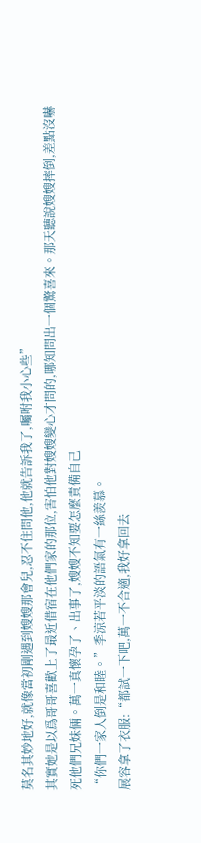莫名其妙地好,就像當初剛遇到嫂嫂那會兒,忍不住問他,他就告訴我了,囑咐我小心些”
其實她是以爲哥哥喜歡上了最近借宿在他們家的那位,害怕他對嫂嫂變心才問的,哪知問出一個驚喜來。那天聽說嫂嫂摔倒,差點沒嚇死他們兄妹倆。萬一真懷孕了、出事了,嫂嫂不知要怎麼責備自己
“你們一家人倒是和睦。”季涼若平淡的語氣有一絲羨慕。
展容拿了衣服:“都試一下吧,萬一不合適,我好拿回去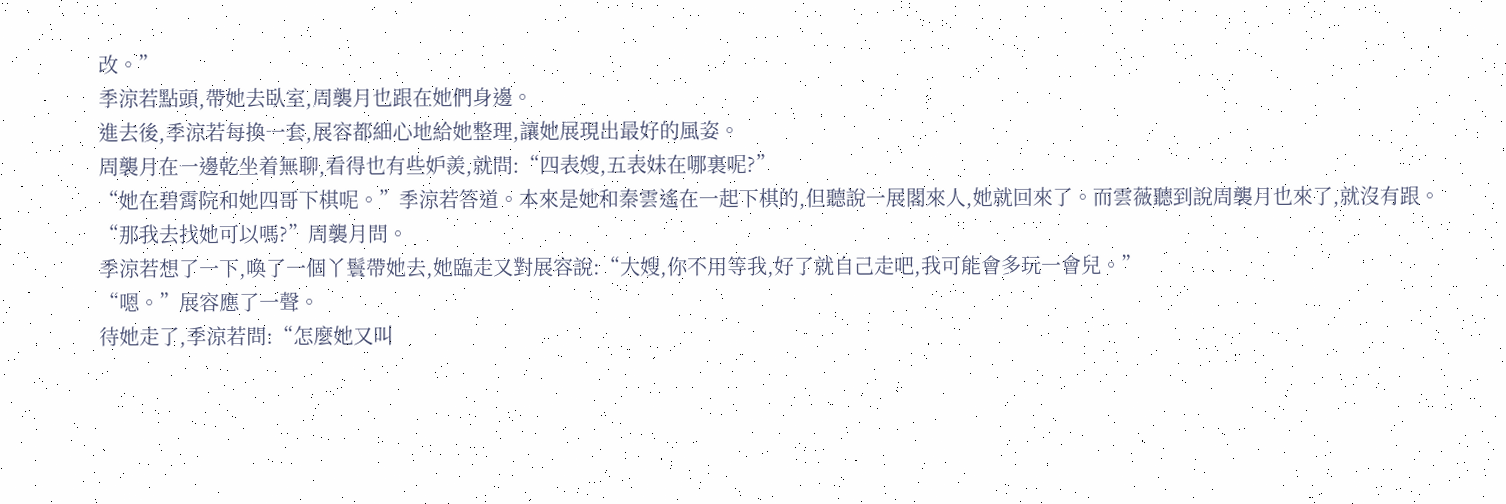改。”
季涼若點頭,帶她去臥室,周襲月也跟在她們身邊。
進去後,季涼若每換一套,展容都細心地給她整理,讓她展現出最好的風姿。
周襲月在一邊乾坐着無聊,看得也有些妒羨,就問:“四表嫂,五表妹在哪裏呢?”
“她在碧霄院和她四哥下棋呢。”季涼若答道。本來是她和秦雲遙在一起下棋的,但聽說一展閣來人,她就回來了。而雲薇聽到說周襲月也來了,就沒有跟。
“那我去找她可以嗎?”周襲月問。
季涼若想了一下,喚了一個丫鬟帶她去,她臨走又對展容說:“大嫂,你不用等我,好了就自己走吧,我可能會多玩一會兒。”
“嗯。”展容應了一聲。
待她走了,季涼若問:“怎麼她又叫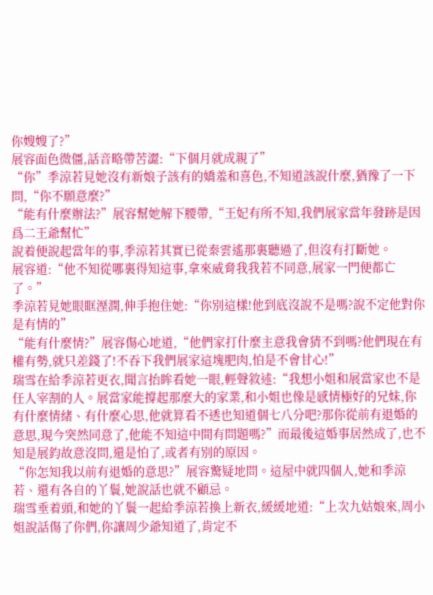你嫂嫂了?”
展容面色微僵,話音略帶苦澀:“下個月就成親了”
“你”季涼若見她沒有新娘子該有的嬌羞和喜色,不知道該說什麼,猶豫了一下問,“你不願意麼?”
“能有什麼辦法?”展容幫她解下腰帶,“王妃有所不知,我們展家當年發跡是因爲二王爺幫忙”
說着便說起當年的事,季涼若其實已從秦雲遙那裏聽過了,但沒有打斷她。
展容道:“他不知從哪裏得知這事,拿來威脅我我若不同意,展家一門便都亡了。”
季涼若見她眼眶溼潤,伸手抱住她:“你別這樣!他到底沒說不是嗎?說不定他對你是有情的”
“能有什麼情?”展容傷心地道,“他們家打什麼主意我會猜不到嗎?他們現在有權有勢,就只差錢了!不吞下我們展家這塊肥肉,怕是不會甘心!”
瑞雪在給季涼若更衣,聞言抬眸看她一眼,輕聲敘述:“我想小姐和展當家也不是任人宰割的人。展當家能撐起那麼大的家業,和小姐也像是感情極好的兄妹,你有什麼情緒、有什麼心思,他就算看不透也知道個七八分吧?那你從前有退婚的意思,現今突然同意了,他能不知這中間有問題嗎?”而最後這婚事居然成了,也不知是展鈞故意沒問,還是怕了,或者有別的原因。
“你怎知我以前有退婚的意思?”展容驚疑地問。這屋中就四個人,她和季涼若、還有各自的丫鬟,她說話也就不顧忌。
瑞雪垂着頭,和她的丫鬟一起給季涼若換上新衣,緩緩地道:“上次九姑娘來,周小姐說話傷了你們,你讓周少爺知道了,肯定不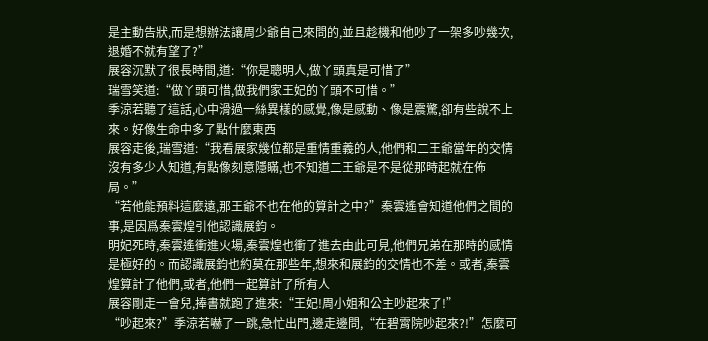是主動告狀,而是想辦法讓周少爺自己來問的,並且趁機和他吵了一架多吵幾次,退婚不就有望了?”
展容沉默了很長時間,道:“你是聰明人,做丫頭真是可惜了”
瑞雪笑道:“做丫頭可惜,做我們家王妃的丫頭不可惜。”
季涼若聽了這話,心中滑過一絲異樣的感覺,像是感動、像是震驚,卻有些說不上來。好像生命中多了點什麼東西
展容走後,瑞雪道:“我看展家幾位都是重情重義的人,他們和二王爺當年的交情沒有多少人知道,有點像刻意隱瞞,也不知道二王爺是不是從那時起就在佈局。”
“若他能預料這麼遠,那王爺不也在他的算計之中?”秦雲遙會知道他們之間的事,是因爲秦雲煌引他認識展鈞。
明妃死時,秦雲遙衝進火場,秦雲煌也衝了進去由此可見,他們兄弟在那時的感情是極好的。而認識展鈞也約莫在那些年,想來和展鈞的交情也不差。或者,秦雲煌算計了他們,或者,他們一起算計了所有人
展容剛走一會兒,捧書就跑了進來:“王妃!周小姐和公主吵起來了!”
“吵起來?”季涼若嚇了一跳,急忙出門,邊走邊問,“在碧霄院吵起來?!”怎麼可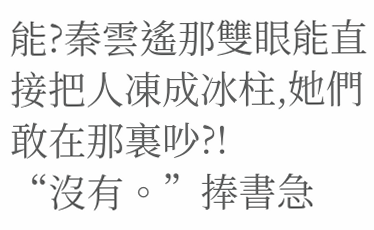能?秦雲遙那雙眼能直接把人凍成冰柱,她們敢在那裏吵?!
“沒有。”捧書急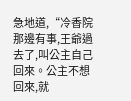急地道,“冷香院那邊有事,王爺過去了,叫公主自己回來。公主不想回來,就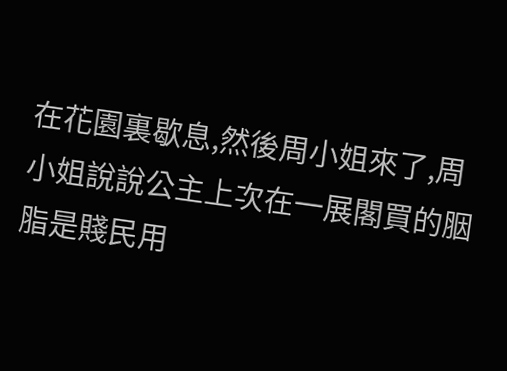在花園裏歇息,然後周小姐來了,周小姐說說公主上次在一展閣買的胭脂是賤民用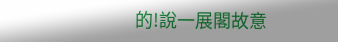的!說一展閣故意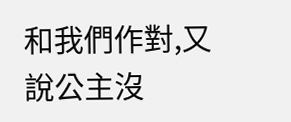和我們作對,又說公主沒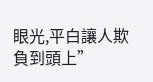眼光,平白讓人欺負到頭上”